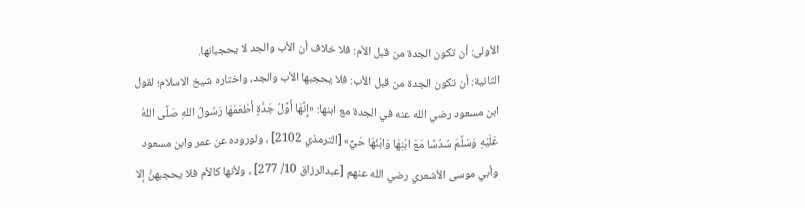الأولى: أن تكون الجدة من قبل الأم: فلا خلاف أن الأب والجد لا يحجبانها.
الثانية: أن تكون الجدة من قبل الأب: فلا يحجبها الأب والجد، واختاره شيخ الاسلام؛ لقول ابن مسعود رضي الله عنه في الجدة مع ابنها: «إِنَّهَا أَوَّلُ جَدَّةٍ أَطْعَمَهَا رَسُولُ اللهِ صَلَّى اللهُ عَلَيْهِ وَسَلَّمَ سُدُسًا مَعَ ابْنِهَا وَابْنُهَا حَيٌّ» [الترمذي 2102] ، ولوروده عن عمر وابن مسعود وأبي موسى الأشعري رضي الله عنهم [عبدالرزاق 10/ 277] ، ولأنها كالأم فلا يحجبهنَّ إلا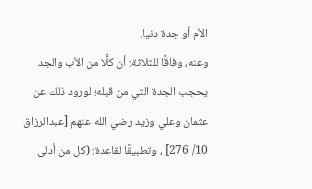الأم أو جدة دنيا.
وعنه، وفاقًا للثلاثة: أن كلًّا من الأب والجد يحجب الجدة التي من قبله؛ لورود ذلك عن عثمان وعلي وزيد رضي الله عنهم [عبدالرزاق 10/ 276] ، وتطبيقًا لقاعدة: (كل من أدلى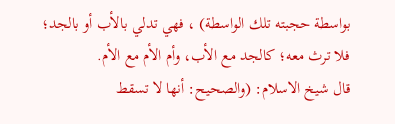بواسطة حجبته تلك الواسطة) ، فهي تدلي بالأب أو بالجد؛ فلا ترث معه؛ كالجد مع الأب، وأم الأم مع الأم.
قال شيخ الاسلام: (والصحيح: أنها لا تسقط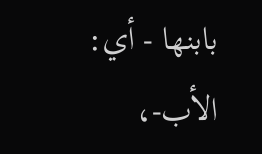بابنها - أي: الأب-،